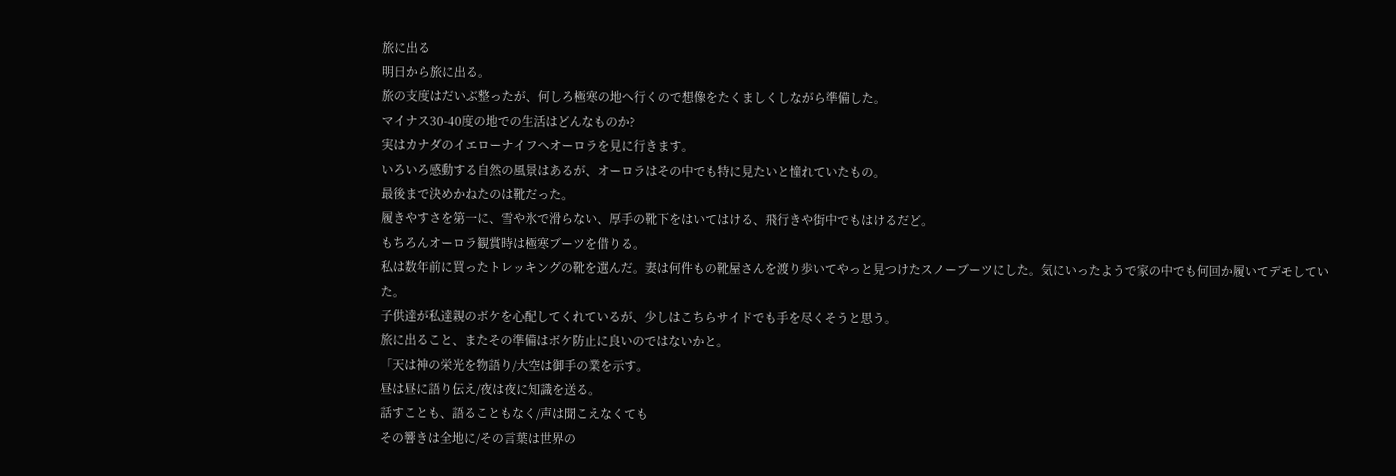旅に出る
明日から旅に出る。
旅の支度はだいぶ整ったが、何しろ極寒の地へ行くので想像をたくましくしながら準備した。
マイナス30-40度の地での生活はどんなものか?
実はカナダのイエローナイフへオーロラを見に行きます。
いろいろ感動する自然の風景はあるが、オーロラはその中でも特に見たいと憧れていたもの。
最後まで決めかねたのは靴だった。
履きやすさを第一に、雪や氷で滑らない、厚手の靴下をはいてはける、飛行きや街中でもはけるだど。
もちろんオーロラ観賞時は極寒ブーツを借りる。
私は数年前に買ったトレッキングの靴を選んだ。妻は何件もの靴屋さんを渡り歩いてやっと見つけたスノーブーツにした。気にいったようで家の中でも何回か履いてデモしていた。
子供達が私達親のボケを心配してくれているが、少しはこちらサイドでも手を尽くそうと思う。
旅に出ること、またその準備はボケ防止に良いのではないかと。
「天は神の栄光を物語り/大空は御手の業を示す。
昼は昼に語り伝え/夜は夜に知識を送る。
話すことも、語ることもなく/声は聞こえなくても
その響きは全地に/その言葉は世界の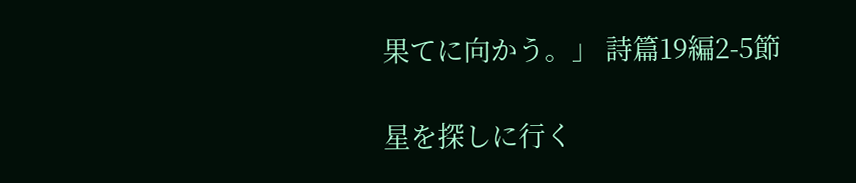果てに向かう。」 詩篇19編2-5節

星を探しに行く